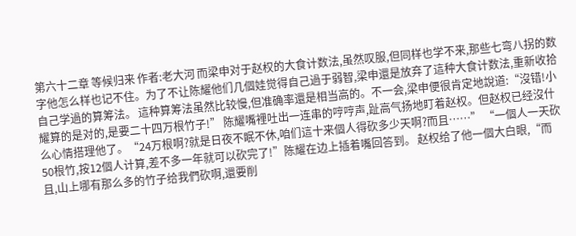第六十二章 等候归来 作者:老大河 而梁申对于赵权的大食计数法,虽然叹服,但同样也学不来,那些七弯八拐的数字他怎么样也记不住。为了不让陈耀他们几個娃觉得自己過于弱智,梁申還是放弃了這种大食计数法,重新收拾自己学過的算筹法。 這种算筹法虽然比较慢,但准确率還是相当高的。不一会,梁申便很肯定地說道:“沒错!小耀算的是对的,是要二十四万根竹子!” 陈耀嘴裡吐出一连串的哼哼声,趾高气扬地盯着赵权。但赵权已经沒什么心情搭理他了。“24万根啊?就是日夜不眠不休,咱们這十来個人得砍多少天啊?而且……” “一個人一天砍50根竹,按12個人计算,差不多一年就可以砍完了!”陈耀在边上插着嘴回答到。 赵权给了他一個大白眼,“而且,山上哪有那么多的竹子给我們砍啊,還要削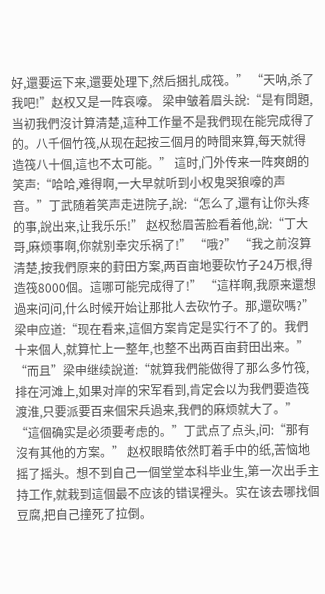好,還要运下来,還要处理下,然后捆扎成筏。” “天呐,杀了我吧!”赵权又是一阵哀嚎。 梁申皱着眉头說:“是有問題,当初我們沒计算清楚,這种工作量不是我們现在能完成得了的。八千個竹筏,从现在起按三個月的時間来算,每天就得造筏八十個,這也不太可能。” 這时,门外传来一阵爽朗的笑声:“哈哈,难得啊,一大早就听到小权鬼哭狼嚎的声音。”丁武随着笑声走进院子,說:“怎么了,還有让你头疼的事,說出来,让我乐乐!” 赵权愁眉苦脸看着他,說:“丁大哥,麻烦事啊,你就别幸灾乐祸了!” “哦?” “我之前沒算清楚,按我們原来的葑田方案,两百亩地要砍竹子24万根,得造筏8000個。這哪可能完成得了!” “這样啊,我原来還想過来问问,什么时候开始让那批人去砍竹子。那,還砍嗎?” 梁申应道:“现在看来,這個方案肯定是实行不了的。我們十来個人,就算忙上一整年,也整不出两百亩葑田出来。” “而且”梁申继续說道:“就算我們能做得了那么多竹筏,排在河滩上,如果对岸的宋军看到,肯定会以为我們要造筏渡淮,只要派要百来個宋兵過来,我們的麻烦就大了。” “這個确实是必须要考虑的。”丁武点了点头,问:“那有沒有其他的方案。” 赵权眼睛依然盯着手中的纸,苦恼地摇了摇头。想不到自己一個堂堂本科毕业生,第一次出手主持工作,就栽到這個最不应该的错误裡头。实在该去哪找個豆腐,把自己撞死了拉倒。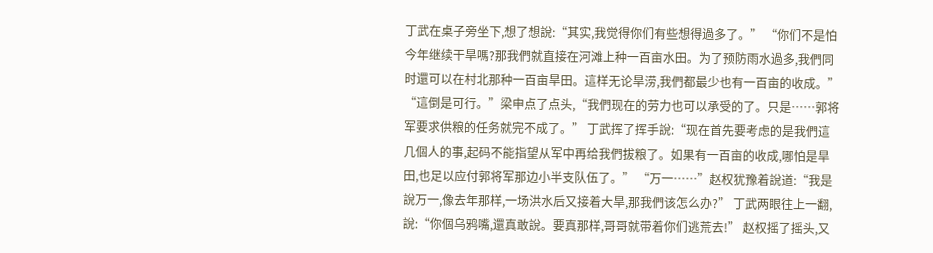丁武在桌子旁坐下,想了想說:“其实,我觉得你们有些想得過多了。” “你们不是怕今年继续干旱嗎?那我們就直接在河滩上种一百亩水田。为了预防雨水過多,我們同时還可以在村北那种一百亩旱田。這样无论旱涝,我們都最少也有一百亩的收成。” “這倒是可行。”梁申点了点头,“我們现在的劳力也可以承受的了。只是……郭将军要求供粮的任务就完不成了。” 丁武挥了挥手說:“现在首先要考虑的是我們這几個人的事,起码不能指望从军中再给我們拔粮了。如果有一百亩的收成,哪怕是旱田,也足以应付郭将军那边小半支队伍了。” “万一……”赵权犹豫着說道:“我是說万一,像去年那样,一场洪水后又接着大旱,那我們该怎么办?” 丁武两眼往上一翻,說:“你個乌鸦嘴,還真敢說。要真那样,哥哥就带着你们逃荒去!” 赵权摇了摇头,又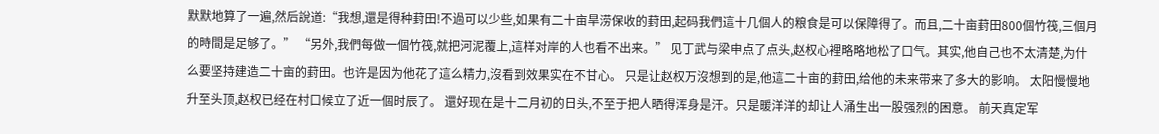默默地算了一遍,然后說道:“我想,還是得种葑田!不過可以少些,如果有二十亩旱涝保收的葑田,起码我們這十几個人的粮食是可以保障得了。而且,二十亩葑田800個竹筏,三個月的時間是足够了。” “另外,我們每做一個竹筏,就把河泥覆上,這样对岸的人也看不出来。” 见丁武与梁申点了点头,赵权心裡略略地松了口气。其实,他自己也不太清楚,为什么要坚持建造二十亩的葑田。也许是因为他花了這么精力,沒看到效果实在不甘心。 只是让赵权万沒想到的是,他這二十亩的葑田,给他的未来带来了多大的影响。 太阳慢慢地升至头顶,赵权已经在村口候立了近一個时辰了。 還好现在是十二月初的日头,不至于把人晒得浑身是汗。只是暖洋洋的却让人涌生出一股强烈的困意。 前天真定军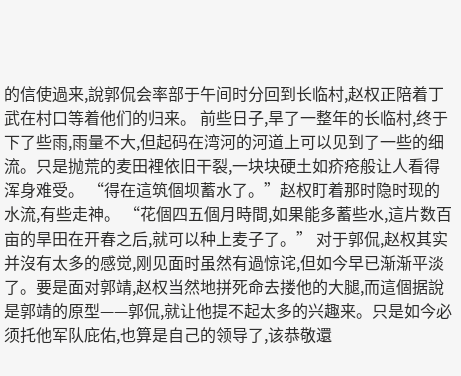的信使過来,說郭侃会率部于午间时分回到长临村,赵权正陪着丁武在村口等着他们的归来。 前些日子,旱了一整年的长临村,终于下了些雨,雨量不大,但起码在湾河的河道上可以见到了一些的细流。只是抛荒的麦田裡依旧干裂,一块块硬土如疥疮般让人看得浑身难受。 “得在這筑個坝蓄水了。”赵权盯着那时隐时现的水流,有些走神。 “花個四五個月時間,如果能多蓄些水,這片数百亩的旱田在开春之后,就可以种上麦子了。” 对于郭侃,赵权其实并沒有太多的感觉,刚见面时虽然有過惊诧,但如今早已渐渐平淡了。要是面对郭靖,赵权当然地拼死命去搂他的大腿,而這個据說是郭靖的原型——郭侃,就让他提不起太多的兴趣来。只是如今必须托他军队庇佑,也算是自己的领导了,该恭敬還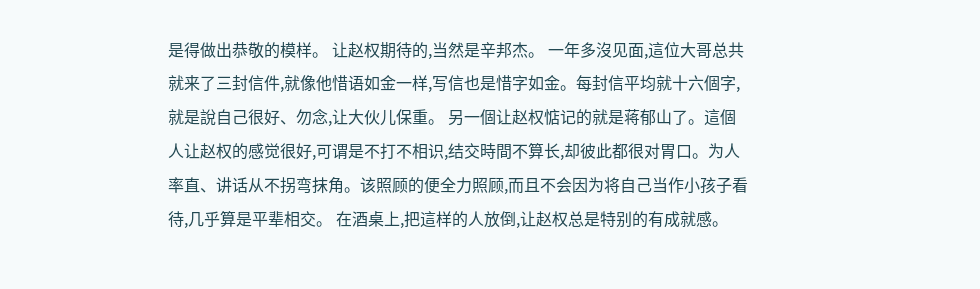是得做出恭敬的模样。 让赵权期待的,当然是辛邦杰。 一年多沒见面,這位大哥总共就来了三封信件,就像他惜语如金一样,写信也是惜字如金。每封信平均就十六個字,就是說自己很好、勿念,让大伙儿保重。 另一個让赵权惦记的就是蒋郁山了。這個人让赵权的感觉很好,可谓是不打不相识,结交時間不算长,却彼此都很对胃口。为人率直、讲话从不拐弯抹角。该照顾的便全力照顾,而且不会因为将自己当作小孩子看待,几乎算是平辈相交。 在酒桌上,把這样的人放倒,让赵权总是特别的有成就感。